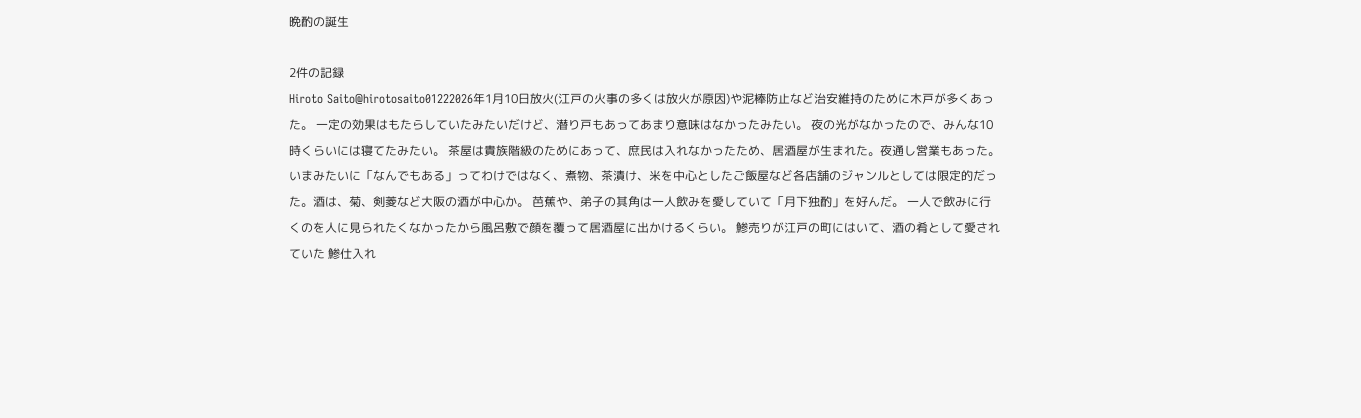晩酌の誕生

2件の記録
Hiroto Saito@hirotosaito01222026年1月10日放火(江戸の火事の多くは放火が原因)や泥棒防止など治安維持のために木戸が多くあった。 一定の効果はもたらしていたみたいだけど、潜り戸もあってあまり意味はなかったみたい。 夜の光がなかったので、みんな10時くらいには寝てたみたい。 茶屋は貴族階級のためにあって、庶民は入れなかったため、居酒屋が生まれた。夜通し営業もあった。いまみたいに「なんでもある」ってわけではなく、煮物、茶漬け、米を中心としたご飯屋など各店舗のジャンルとしては限定的だった。酒は、菊、剣菱など大阪の酒が中心か。 芭蕉や、弟子の其角は一人飲みを愛していて「月下独酌」を好んだ。 一人で飲みに行くのを人に見られたくなかったから風呂敷で顔を覆って居酒屋に出かけるくらい。 鯵売りが江戸の町にはいて、酒の肴として愛されていた 鯵仕入れ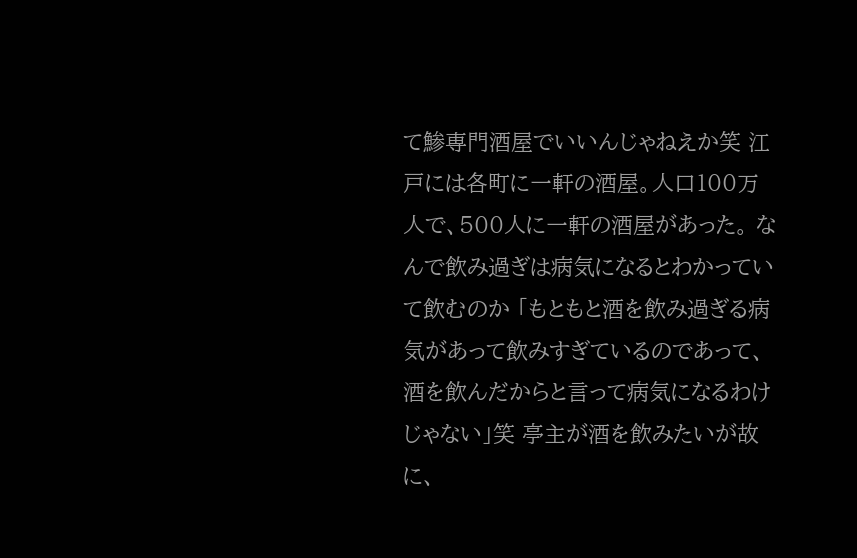て鯵専門酒屋でいいんじゃねえか笑 江戸には各町に一軒の酒屋。人口100万人で、500人に一軒の酒屋があった。 なんで飲み過ぎは病気になるとわかっていて飲むのか 「もともと酒を飲み過ぎる病気があって飲みすぎているのであって、酒を飲んだからと言って病気になるわけじゃない」笑 亭主が酒を飲みたいが故に、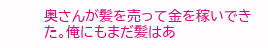奥さんが髪を売って金を稼いできた。俺にもまだ髪はあ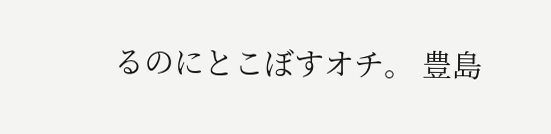るのにとこぼすオチ。 豊島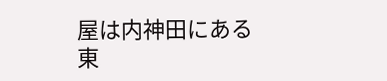屋は内神田にある東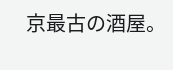京最古の酒屋。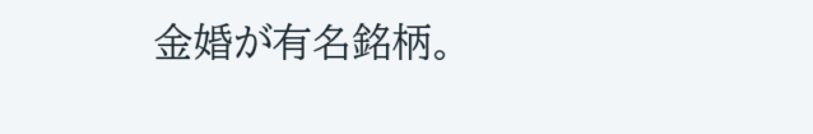金婚が有名銘柄。